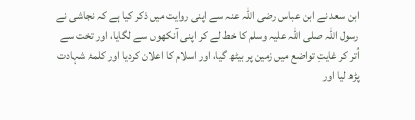ابن سعد نے ابن عباس رضی اللہ عنہ سے اپنی روایت میں ذکر کیا ہے کہ نجاشی نے رسول اللہ صلی اللہ علیہ وسلم کا خط لے کر اپنی آنکھوں سے لگایا، اور تخت سے اُتر کر غایتِ تواضع میں زمین پر بیٹھ گیا، اور اسلام کا اعلان کردیا اور کلمۂ شہادت پڑھ لیا اور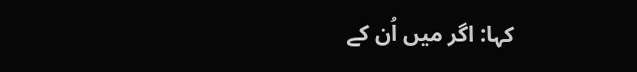کہا: اگر میں اُن کے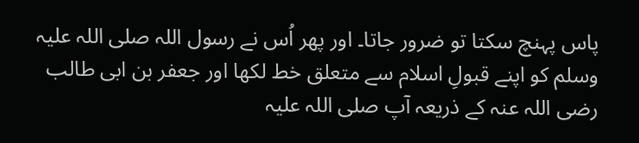پاس پہنچ سکتا تو ضرور جاتا۔ اور پھر اُس نے رسول اللہ صلی اللہ علیہ وسلم کو اپنے قبولِ اسلام سے متعلق خط لکھا اور جعفر بن ابی طالب رضی اللہ عنہ کے ذریعہ آپ صلی اللہ علیہ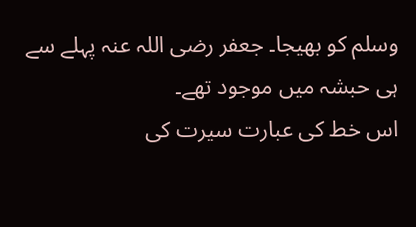وسلم کو بھیجا۔ جعفر رضی اللہ عنہ پہلے سے ہی حبشہ میں موجود تھے۔
اس خط کی عبارت سیرت کی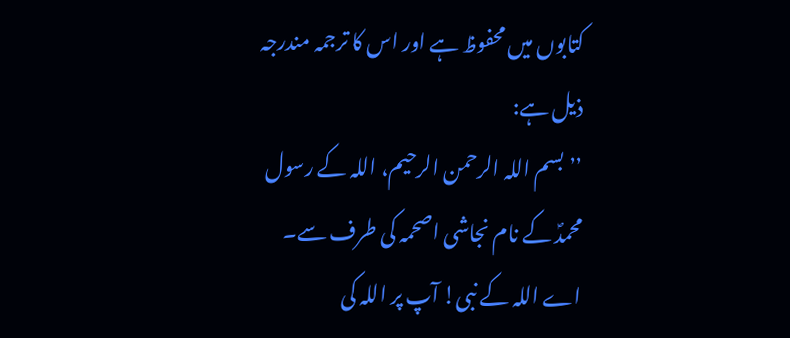کتابوں میں محفوظ ہے اور اس کا ترجمہ مندرجہ ذیل ہے:
’’بسم اللہ الرحمن الرحیم، اللہ کے رسول محمدؐ کے نام نجاشی اصحمہ کی طرف سے۔ اے اللہ کے نبی! آپ پر اللہ کی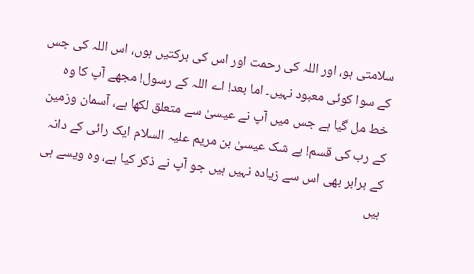سلامتی ہو، اور اللہ کی رحمت اور اس کی برکتیں ہوں، اس اللہ کی جس کے سوا کوئی معبود نہیں۔ اما بعد! اے اللہ کے رسول! مجھے آپ کا وہ خط مل گیا ہے جس میں آپ نے عیسیٰ سے متعلق لکھا ہے، آسمان وزمین کے رب کی قسم! بے شک عیسیٰ بن مریم علیہ السلام ایک رائی کے دانہ کے برابر بھی اس سے زیادہ نہیں ہیں جو آپ نے ذکر کیا ہے، وہ ویسے ہی ہیں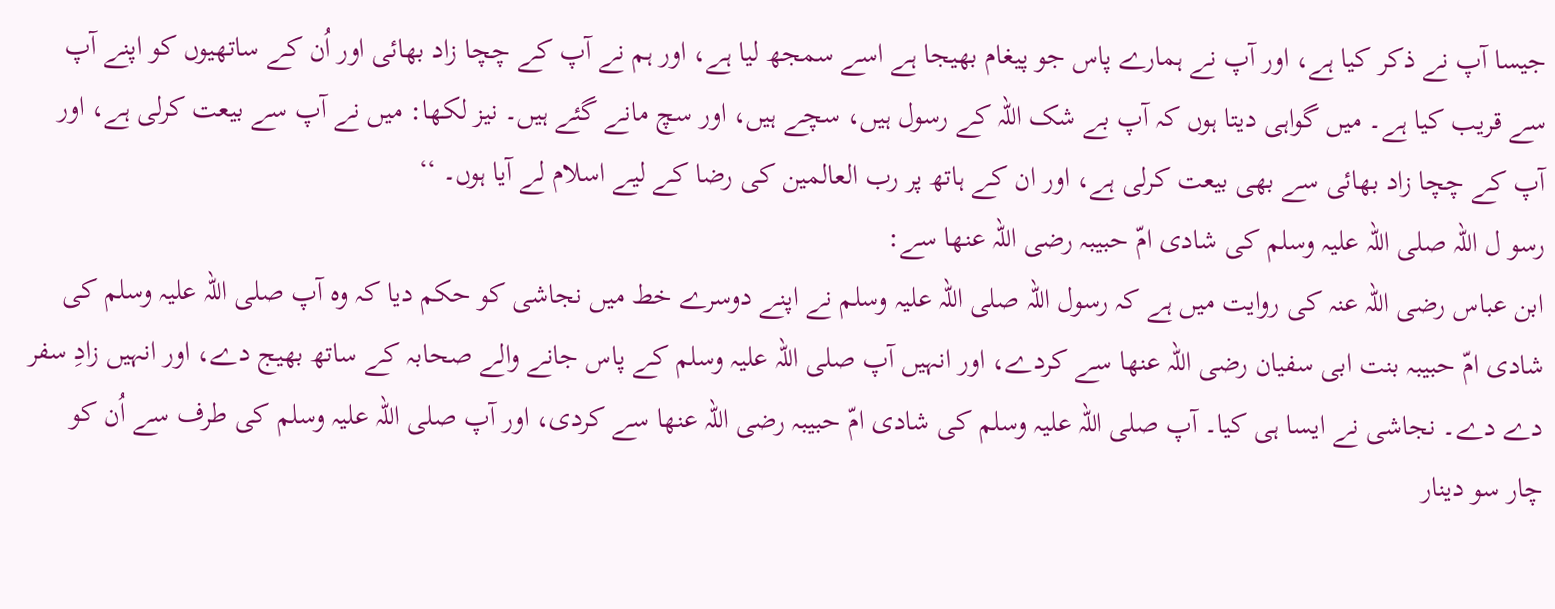جیسا آپ نے ذکر کیا ہے، اور آپ نے ہمارے پاس جو پیغام بھیجا ہے اسے سمجھ لیا ہے، اور ہم نے آپ کے چچا زاد بھائی اور اُن کے ساتھیوں کو اپنے آپ سے قریب کیا ہے۔ میں گواہی دیتا ہوں کہ آپ بے شک اللہ کے رسول ہیں، سچے ہیں، اور سچ مانے گئے ہیں۔ نیز لکھا: میں نے آپ سے بیعت کرلی ہے، اور آپ کے چچا زاد بھائی سے بھی بیعت کرلی ہے، اور ان کے ہاتھ پر رب العالمین کی رضا کے لیے اسلام لے آیا ہوں۔ ‘‘
رسو ل اللہ صلی اللہ علیہ وسلم کی شادی امّ حبیبہ رضی اللہ عنھا سے:
ابن عباس رضی اللہ عنہ کی روایت میں ہے کہ رسول اللہ صلی اللہ علیہ وسلم نے اپنے دوسرے خط میں نجاشی کو حکم دیا کہ وہ آپ صلی اللہ علیہ وسلم کی شادی امّ حبیبہ بنت ابی سفیان رضی اللہ عنھا سے کردے، اور انہیں آپ صلی اللہ علیہ وسلم کے پاس جانے والے صحابہ کے ساتھ بھیج دے، اور انہیں زادِ سفر دے دے۔ نجاشی نے ایسا ہی کیا۔ آپ صلی اللہ علیہ وسلم کی شادی امّ حبیبہ رضی اللہ عنھا سے کردی، اور آپ صلی اللہ علیہ وسلم کی طرف سے اُن کو چار سو دینار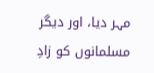مہر دیا، اور دیگر مسلمانوں کو زادِ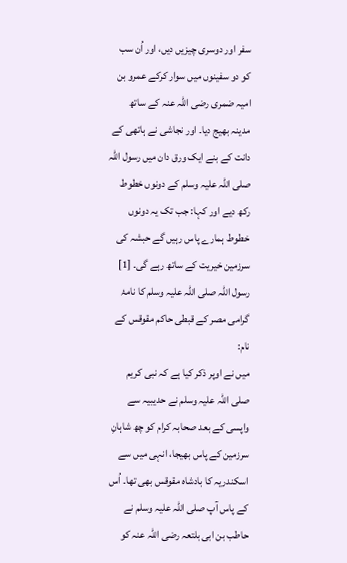سفر اور دوسری چیزیں دیں، اور اُن سب کو دو سفینوں میں سوار کرکے عمرو بن امیہ ضمری رضی اللہ عنہ کے ساتھ مدینہ بھیج دیا۔ اور نجاشی نے ہاتھی کے دانت کے بنے ایک ورق دان میں رسول اللہ صلی اللہ علیہ وسلم کے دونوں خطوط رکھ دیے اور کہا: جب تک یہ دونوں خطوط ہمارے پاس رہیں گے حبشہ کی سرزمین خیریت کے ساتھ رہے گی۔ [1]
رسول اللہ صلی اللہ علیہ وسلم کا نامۂ گرامی مصر کے قبطی حاکم مقوقس کے نام:
میں نے اوپر ذکر کیا ہے کہ نبی کریم صلی اللہ علیہ وسلم نے حدیبیہ سے واپسی کے بعد صحابہ کرام کو چھ شاہانِ سرزمین کے پاس بھیجا، انہی میں سے اسکندریہ کا بادشاہ مقوقس بھی تھا۔ اُس کے پاس آپ صلی اللہ علیہ وسلم نے حاطب بن ابی بلتعہ رضی اللہ عنہ کو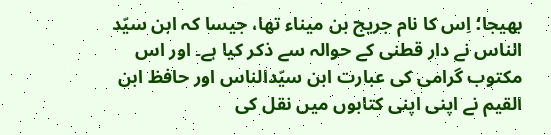بھیجا؛ اِس کا نام جریج بن میناء تھا، جیسا کہ ابن سیّد الناس نے دار قطنی کے حوالہ سے ذکر کیا ہے۔ اور اس مکتوب گرامی کی عبارت ابن سیّدالناس اور حافظ ابن القیم نے اپنی اپنی کتابوں میں نقل کی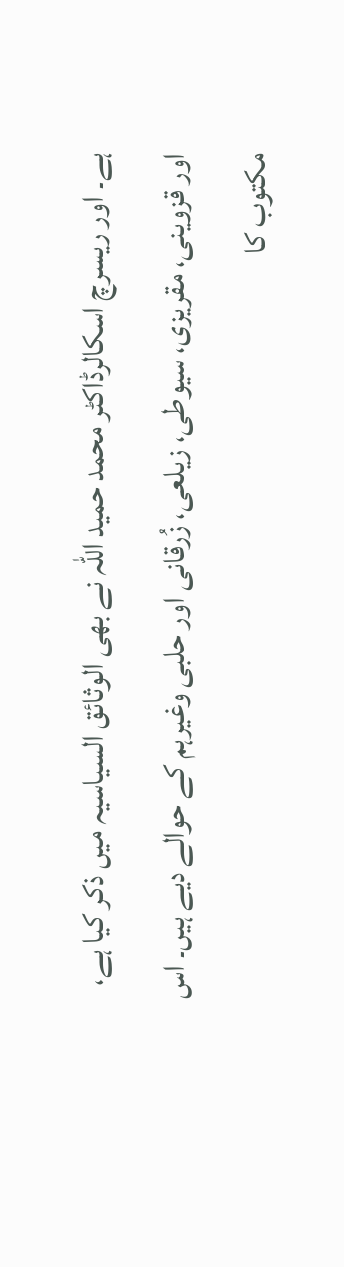ہے۔ اور ریسرچ اسکالرڈاکٹر محمد حمید اللہ نے بھی الوثائق السیاسیہ میں ذکر کیا ہے، اور قزوینی، مقریزی، سیوطی، زیلعی، زُرقانی اور حلبی وغیرہم کے حوالے دیے ہیں۔ اس مکتوب کا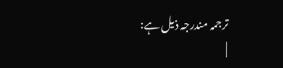ترجمہ مندرجہ ذیل ہے:
|